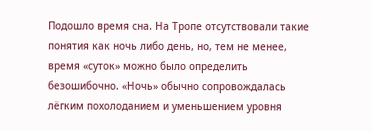Подошло время сна. На Тропе отсутствовали такие понятия как ночь либо день, но, тем не менее, время «суток» можно было определить безошибочно. «Ночь» обычно сопровождалась лёгким похолоданием и уменьшением уровня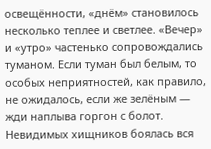освещённости, «днём» становилось несколько теплее и светлее. «Вечер» и «утро» частенько сопровождались туманом. Если туман был белым, то особых неприятностей, как правило, не ожидалось, если же зелёным — жди наплыва горгон с болот. Невидимых хищников боялась вся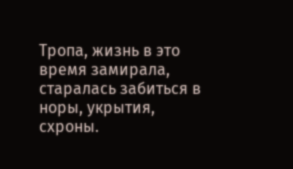Тропа, жизнь в это время замирала, старалась забиться в норы, укрытия, схроны.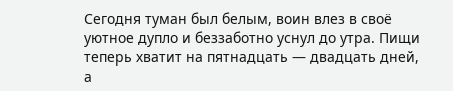Сегодня туман был белым, воин влез в своё уютное дупло и беззаботно уснул до утра. Пищи теперь хватит на пятнадцать — двадцать дней, а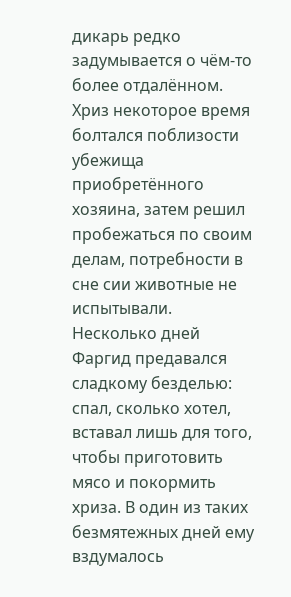дикарь редко задумывается о чём‑то более отдалённом. Хриз некоторое время болтался поблизости убежища приобретённого хозяина, затем решил пробежаться по своим делам, потребности в сне сии животные не испытывали.
Несколько дней Фаргид предавался сладкому безделью: спал, сколько хотел, вставал лишь для того, чтобы приготовить мясо и покормить хриза. В один из таких безмятежных дней ему вздумалось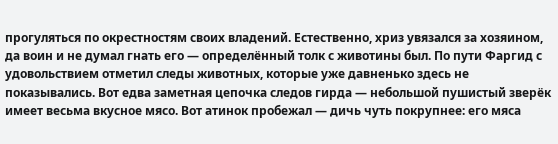прогуляться по окрестностям своих владений. Естественно, хриз увязался за хозяином, да воин и не думал гнать его — определённый толк с животины был. По пути Фаргид с удовольствием отметил следы животных, которые уже давненько здесь не показывались. Вот едва заметная цепочка следов гирда — небольшой пушистый зверёк имеет весьма вкусное мясо. Вот атинок пробежал — дичь чуть покрупнее: его мяса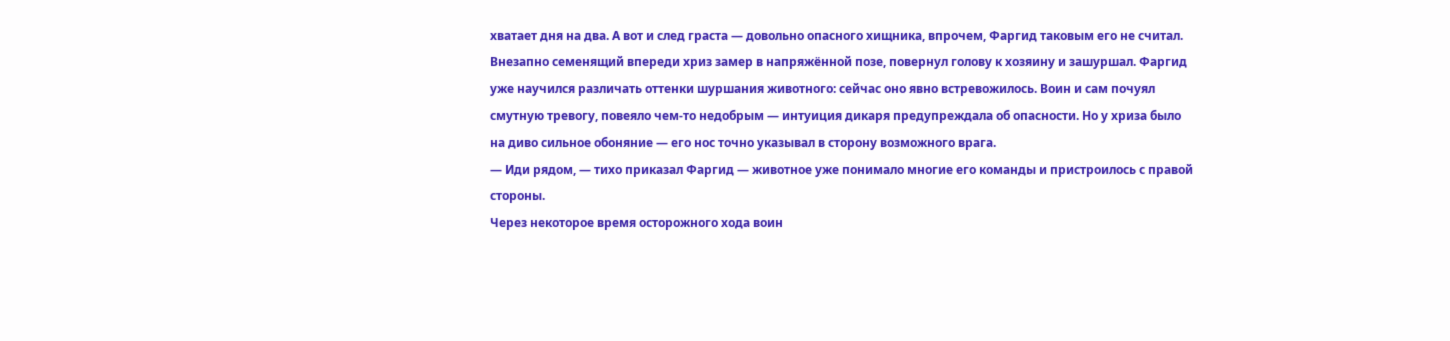хватает дня на два. А вот и след граста — довольно опасного хищника, впрочем, Фаргид таковым его не считал.
Внезапно семенящий впереди хриз замер в напряжённой позе, повернул голову к хозяину и зашуршал. Фаргид уже научился различать оттенки шуршания животного: сейчас оно явно встревожилось. Воин и сам почуял смутную тревогу, повеяло чем‑то недобрым — интуиция дикаря предупреждала об опасности. Но у хриза было на диво сильное обоняние — его нос точно указывал в сторону возможного врага.
— Иди рядом, — тихо приказал Фаргид — животное уже понимало многие его команды и пристроилось с правой стороны.
Через некоторое время осторожного хода воин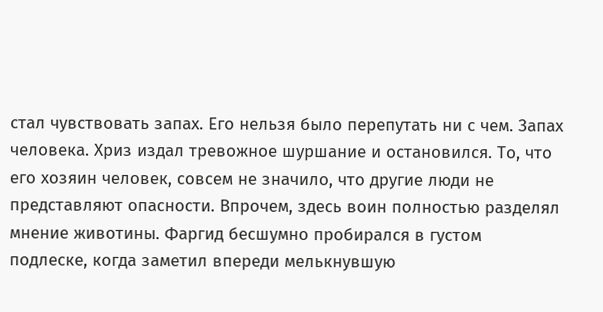стал чувствовать запах. Его нельзя было перепутать ни с чем. Запах человека. Хриз издал тревожное шуршание и остановился. То, что его хозяин человек, совсем не значило, что другие люди не представляют опасности. Впрочем, здесь воин полностью разделял мнение животины. Фаргид бесшумно пробирался в густом подлеске, когда заметил впереди мелькнувшую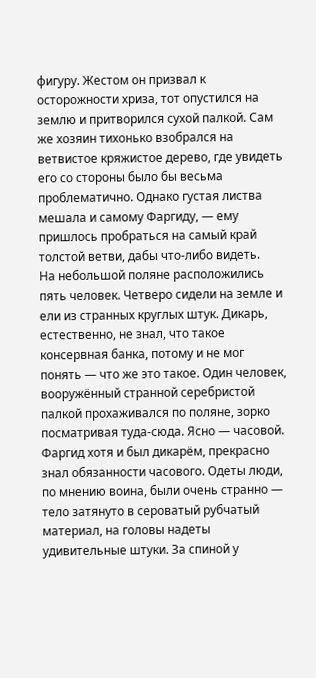фигуру. Жестом он призвал к осторожности хриза, тот опустился на землю и притворился сухой палкой. Сам же хозяин тихонько взобрался на ветвистое кряжистое дерево, где увидеть его со стороны было бы весьма проблематично. Однако густая листва мешала и самому Фаргиду, — ему пришлось пробраться на самый край толстой ветви, дабы что‑либо видеть.
На небольшой поляне расположились пять человек. Четверо сидели на земле и ели из странных круглых штук. Дикарь, естественно, не знал, что такое консервная банка, потому и не мог понять — что же это такое. Один человек, вооружённый странной серебристой палкой прохаживался по поляне, зорко посматривая туда‑сюда. Ясно — часовой. Фаргид хотя и был дикарём, прекрасно знал обязанности часового. Одеты люди, по мнению воина, были очень странно — тело затянуто в сероватый рубчатый материал, на головы надеты удивительные штуки. За спиной у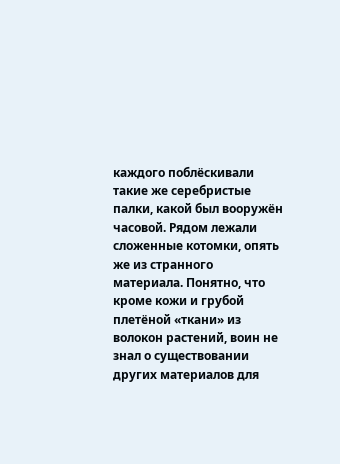каждого поблёскивали такие же серебристые палки, какой был вооружён часовой. Рядом лежали сложенные котомки, опять же из странного материала. Понятно, что кроме кожи и грубой плетёной «ткани» из волокон растений, воин не знал о существовании других материалов для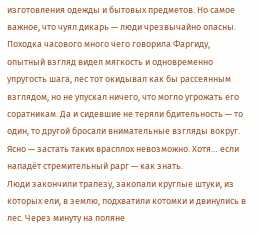изготовления одежды и бытовых предметов. Но самое важное, что чуял дикарь — люди чрезвычайно опасны. Походка часового много чего говорила Фаргиду, опытный взгляд видел мягкость и одновременно упругость шага, лес тот окидывал как бы рассеянным взглядом, но не упускал ничего, что могло угрожать его соратникам. Да и сидевшие не теряли бдительность — то один, то другой бросали внимательные взгляды вокруг. Ясно — застать таких врасплох невозможно. Хотя… если нападёт стремительный рарг — как знать.
Люди закончили трапезу, закопали круглые штуки, из которых ели, в землю, подхватили котомки и двинулись в лес. Через минуту на поляне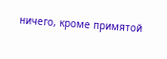ничего, кроме примятой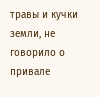травы и кучки земли, не говорило о привале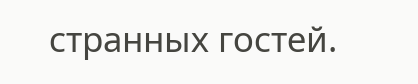странных гостей.